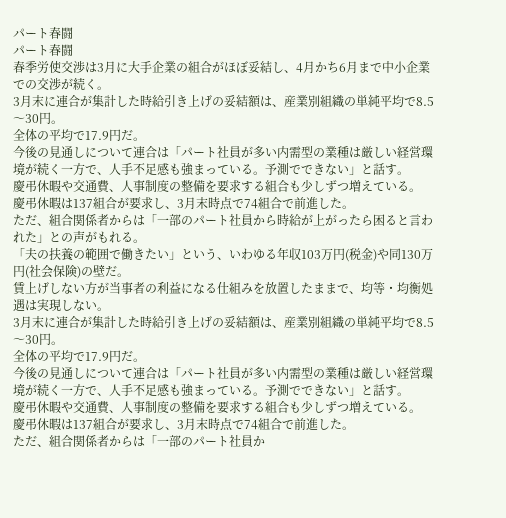パート春闘
パート春闘
春季労使交渉は3月に大手企業の組合がほぼ妥結し、4月かち6月まで中小企業での交渉が続く。
3月末に連合が集計した時給引き上げの妥結額は、産業別組織の単純平均で8.5〜30円。
全体の平均で17.9円だ。
今後の見通しについて連合は「パート社員が多い内需型の業種は厳しい経営環境が続く一方で、人手不足感も強まっている。予測でできない」と話す。
慶弔休暇や交通費、人事制度の整備を要求する組合も少しずつ増えている。
慶弔休暇は137組合が要求し、3月末時点で74組合で前進した。
ただ、組合関係者からは「一部のパート社員から時給が上がったら困ると言われた」との声がもれる。
「夫の扶養の範囲で働きたい」という、いわゆる年収103万円(税金)や同130万円(社会保険)の壁だ。
賃上げしない方が当事者の利益になる仕組みを放置したままで、均等・均衡処遇は実現しない。
3月末に連合が集計した時給引き上げの妥結額は、産業別組織の単純平均で8.5〜30円。
全体の平均で17.9円だ。
今後の見通しについて連合は「パート社員が多い内需型の業種は厳しい経営環境が続く一方で、人手不足感も強まっている。予測でできない」と話す。
慶弔休暇や交通費、人事制度の整備を要求する組合も少しずつ増えている。
慶弔休暇は137組合が要求し、3月末時点で74組合で前進した。
ただ、組合関係者からは「一部のパート社員か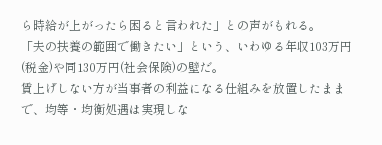ら時給が上がったら困ると言われた」との声がもれる。
「夫の扶養の範囲で働きたい」という、いわゆる年収103万円(税金)や同130万円(社会保険)の壁だ。
賃上げしない方が当事者の利益になる仕組みを放置したままで、均等・均衡処遇は実現しな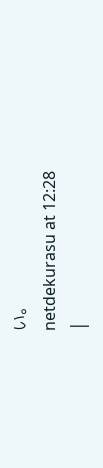い。
netdekurasu at 12:28
│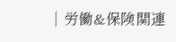│労働&保険関連